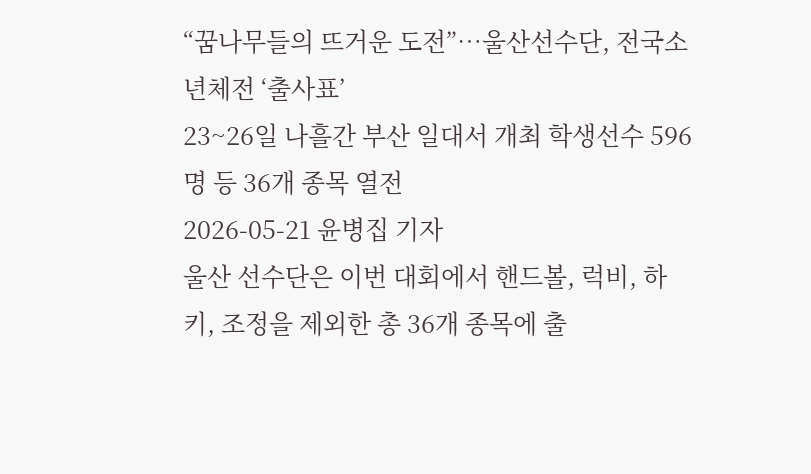“꿈나무들의 뜨거운 도전”…울산선수단, 전국소년체전 ‘출사표’
23~26일 나흘간 부산 일대서 개최 학생선수 596명 등 36개 종목 열전
2026-05-21 윤병집 기자
울산 선수단은 이번 대회에서 핸드볼, 럭비, 하키, 조정을 제외한 총 36개 종목에 출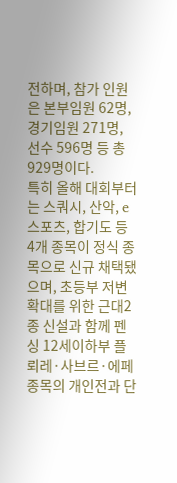전하며, 참가 인원은 본부임원 62명, 경기임원 271명, 선수 596명 등 총 929명이다.
특히 올해 대회부터는 스쿼시, 산악, e스포츠, 합기도 등 4개 종목이 정식 종목으로 신규 채택됐으며, 초등부 저변 확대를 위한 근대2종 신설과 함께 펜싱 12세이하부 플뢰레·사브르·에페 종목의 개인전과 단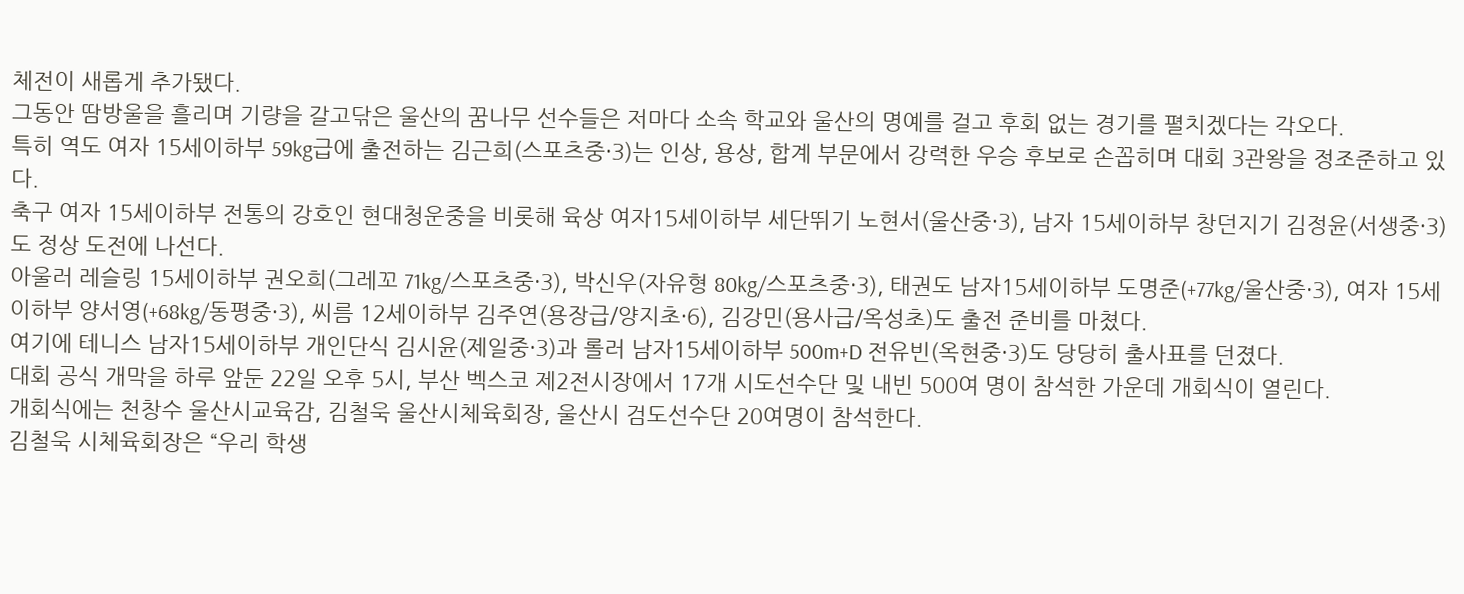체전이 새롭게 추가됐다.
그동안 땀방울을 흘리며 기량을 갈고닦은 울산의 꿈나무 선수들은 저마다 소속 학교와 울산의 명예를 걸고 후회 없는 경기를 펼치겠다는 각오다.
특히 역도 여자 15세이하부 59kg급에 출전하는 김근희(스포츠중·3)는 인상, 용상, 합계 부문에서 강력한 우승 후보로 손꼽히며 대회 3관왕을 정조준하고 있다.
축구 여자 15세이하부 전통의 강호인 현대청운중을 비롯해 육상 여자15세이하부 세단뛰기 노현서(울산중·3), 남자 15세이하부 창던지기 김정윤(서생중·3)도 정상 도전에 나선다.
아울러 레슬링 15세이하부 권오희(그레꼬 71kg/스포츠중·3), 박신우(자유형 80kg/스포츠중·3), 태권도 남자15세이하부 도명준(+77kg/울산중·3), 여자 15세이하부 양서영(+68kg/동평중·3), 씨름 12세이하부 김주연(용장급/양지초·6), 김강민(용사급/옥성초)도 출전 준비를 마쳤다.
여기에 테니스 남자15세이하부 개인단식 김시윤(제일중·3)과 롤러 남자15세이하부 500m+D 전유빈(옥현중·3)도 당당히 출사표를 던졌다.
대회 공식 개막을 하루 앞둔 22일 오후 5시, 부산 벡스코 제2전시장에서 17개 시도선수단 및 내빈 500여 명이 참석한 가운데 개회식이 열린다.
개회식에는 천창수 울산시교육감, 김철욱 울산시체육회장, 울산시 검도선수단 20여명이 참석한다.
김철욱 시체육회장은 “우리 학생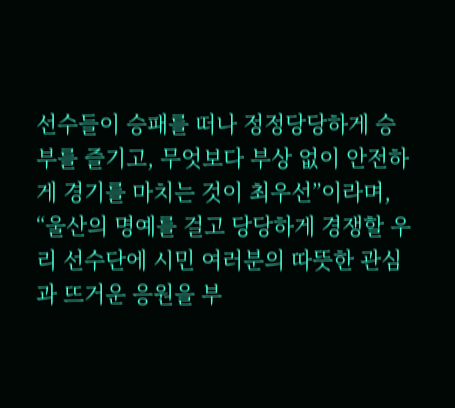선수들이 승패를 떠나 정정당당하게 승부를 즐기고, 무엇보다 부상 없이 안전하게 경기를 마치는 것이 최우선”이라며, “울산의 명예를 걸고 당당하게 경쟁할 우리 선수단에 시민 여러분의 따뜻한 관심과 뜨거운 응원을 부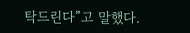탁드린다”고 말했다.